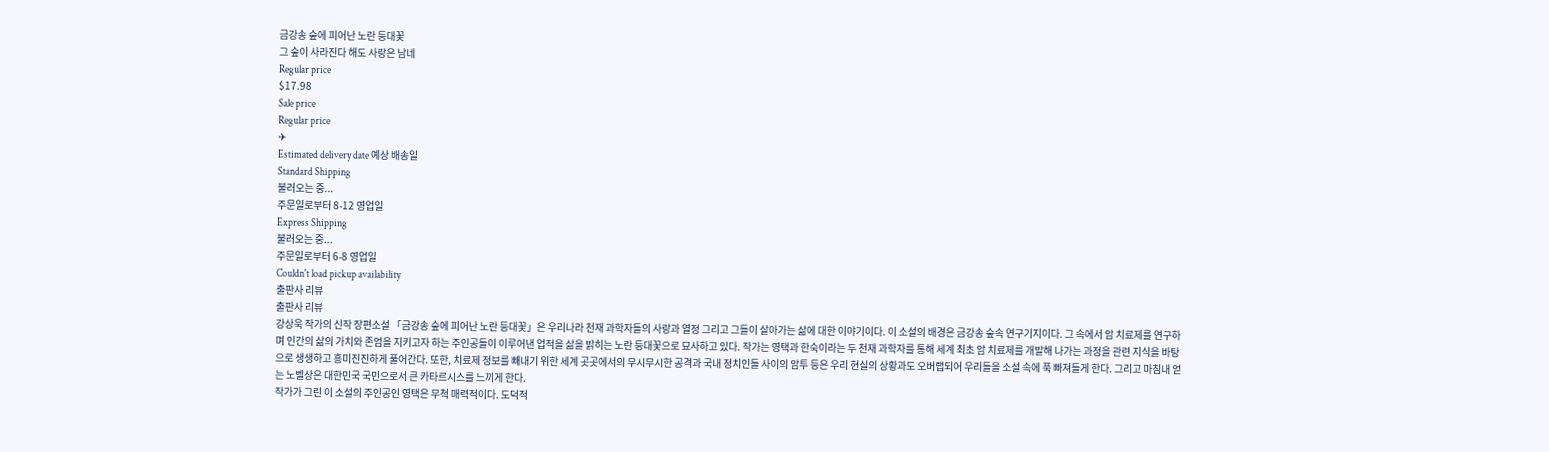금강송 숲에 피어난 노란 등대꽃
그 숲이 사라진다 해도 사랑은 남네
Regular price
$17.98
Sale price
Regular price
✈
Estimated delivery date 예상 배송일
Standard Shipping
불러오는 중...
주문일로부터 8-12 영업일
Express Shipping
불러오는 중...
주문일로부터 6-8 영업일
Couldn't load pickup availability
출판사 리뷰
출판사 리뷰
강상욱 작가의 신작 장편소설 「금강송 숲에 피어난 노란 등대꽃」은 우리나라 천재 과학자들의 사랑과 열정 그리고 그들이 살아가는 삶에 대한 이야기이다. 이 소설의 배경은 금강송 숲속 연구기지이다. 그 속에서 암 치료제를 연구하며 인간의 삶의 가치와 존엄을 지키고자 하는 주인공들이 이루어낸 업적을 삶을 밝히는 노란 등대꽃으로 묘사하고 있다. 작가는 영택과 한숙이라는 두 천재 과학자를 통해 세계 최초 암 치료제를 개발해 나가는 과정을 관련 지식을 바탕으로 생생하고 흥미진진하게 풀어간다. 또한, 치료제 정보를 빼내기 위한 세계 곳곳에서의 무시무시한 공격과 국내 정치인들 사이의 암투 등은 우리 현실의 상황과도 오버랩되어 우리들을 소설 속에 푹 빠져들게 한다. 그리고 마침내 얻는 노벨상은 대한민국 국민으로서 큰 카타르시스를 느끼게 한다.
작가가 그린 이 소설의 주인공인 영택은 무척 매력적이다. 도덕적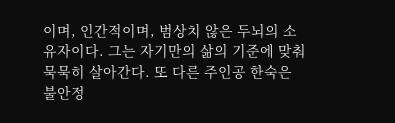이며, 인간적이며, 범상치 않은 두뇌의 소유자이다. 그는 자기만의 삶의 기준에 맞춰 묵묵히 살아간다. 또 다른 주인공 한숙은 불안정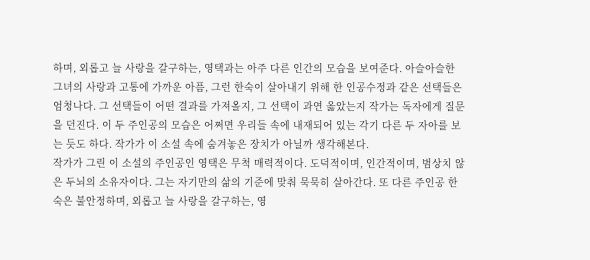하며, 외롭고 늘 사랑을 갈구하는, 영택과는 아주 다른 인간의 모습을 보여준다. 아슬아슬한 그녀의 사랑과 고통에 가까운 아픔, 그런 한숙이 살아내기 위해 한 인공수정과 같은 선택들은 엄청나다. 그 선택들이 어떤 결과를 가져올지, 그 선택이 과연 옳았는지 작가는 독자에게 질문을 던진다. 이 두 주인공의 모습은 어쩌면 우리들 속에 내재되어 있는 각기 다른 두 자아를 보는 듯도 하다. 작가가 이 소설 속에 숨겨놓은 장치가 아닐까 생각해본다.
작가가 그린 이 소설의 주인공인 영택은 무척 매력적이다. 도덕적이며, 인간적이며, 범상치 않은 두뇌의 소유자이다. 그는 자기만의 삶의 기준에 맞춰 묵묵히 살아간다. 또 다른 주인공 한숙은 불안정하며, 외롭고 늘 사랑을 갈구하는, 영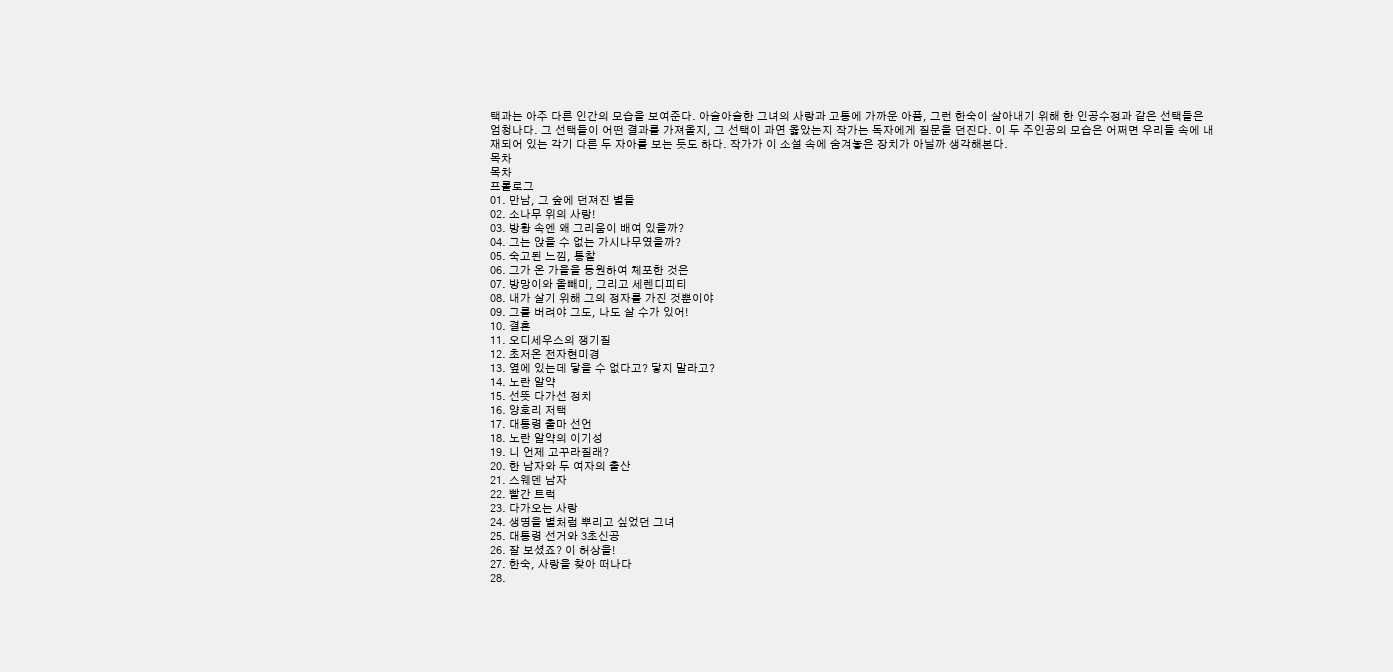택과는 아주 다른 인간의 모습을 보여준다. 아슬아슬한 그녀의 사랑과 고통에 가까운 아픔, 그런 한숙이 살아내기 위해 한 인공수정과 같은 선택들은 엄청나다. 그 선택들이 어떤 결과를 가져올지, 그 선택이 과연 옳았는지 작가는 독자에게 질문을 던진다. 이 두 주인공의 모습은 어쩌면 우리들 속에 내재되어 있는 각기 다른 두 자아를 보는 듯도 하다. 작가가 이 소설 속에 숨겨놓은 장치가 아닐까 생각해본다.
목차
목차
프롤로그
01. 만남, 그 숲에 던져진 별들
02. 소나무 위의 사랑!
03. 방황 속엔 왜 그리움이 배여 있을까?
04. 그는 앉을 수 없는 가시나무였을까?
05. 숙고된 느낌, 통찰
06. 그가 온 가을을 동원하여 체포한 것은
07. 방망이와 올빼미, 그리고 세렌디피티
08. 내가 살기 위해 그의 정자를 가진 것뿐이야
09. 그를 버려야 그도, 나도 살 수가 있어!
10. 결혼
11. 오디세우스의 쟁기질
12. 초저온 전자현미경
13. 옆에 있는데 닿을 수 없다고? 닿지 말라고?
14. 노란 알약
15. 선뜻 다가선 정치
16. 양호리 저택
17. 대통령 출마 선언
18. 노란 알약의 이기성
19. 니 언제 고꾸라질래?
20. 한 남자와 두 여자의 출산
21. 스웨덴 남자
22. 빨간 트럭
23. 다가오는 사랑
24. 생명을 별처럼 뿌리고 싶었던 그녀
25. 대통령 선거와 3초신공
26. 잘 보셨죠? 이 허상을!
27. 한숙, 사랑을 찾아 떠나다
28.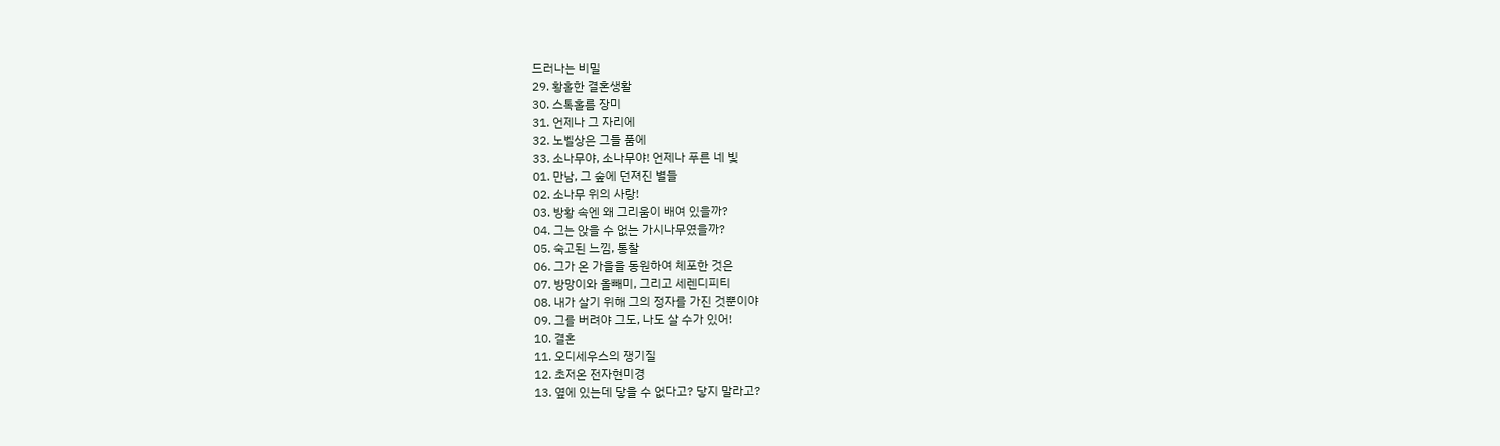드러나는 비밀
29. 황홀한 결혼생활
30. 스톡홀름 장미
31. 언제나 그 자리에
32. 노벨상은 그들 품에
33. 소나무야, 소나무야! 언제나 푸른 네 빛
01. 만남, 그 숲에 던져진 별들
02. 소나무 위의 사랑!
03. 방황 속엔 왜 그리움이 배여 있을까?
04. 그는 앉을 수 없는 가시나무였을까?
05. 숙고된 느낌, 통찰
06. 그가 온 가을을 동원하여 체포한 것은
07. 방망이와 올빼미, 그리고 세렌디피티
08. 내가 살기 위해 그의 정자를 가진 것뿐이야
09. 그를 버려야 그도, 나도 살 수가 있어!
10. 결혼
11. 오디세우스의 쟁기질
12. 초저온 전자현미경
13. 옆에 있는데 닿을 수 없다고? 닿지 말라고?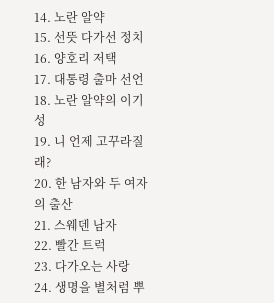14. 노란 알약
15. 선뜻 다가선 정치
16. 양호리 저택
17. 대통령 출마 선언
18. 노란 알약의 이기성
19. 니 언제 고꾸라질래?
20. 한 남자와 두 여자의 출산
21. 스웨덴 남자
22. 빨간 트럭
23. 다가오는 사랑
24. 생명을 별처럼 뿌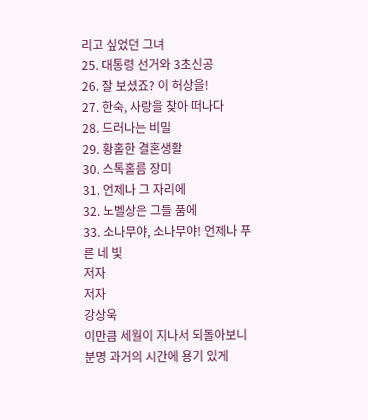리고 싶었던 그녀
25. 대통령 선거와 3초신공
26. 잘 보셨죠? 이 허상을!
27. 한숙, 사랑을 찾아 떠나다
28. 드러나는 비밀
29. 황홀한 결혼생활
30. 스톡홀름 장미
31. 언제나 그 자리에
32. 노벨상은 그들 품에
33. 소나무야, 소나무야! 언제나 푸른 네 빛
저자
저자
강상욱
이만큼 세월이 지나서 되돌아보니 분명 과거의 시간에 용기 있게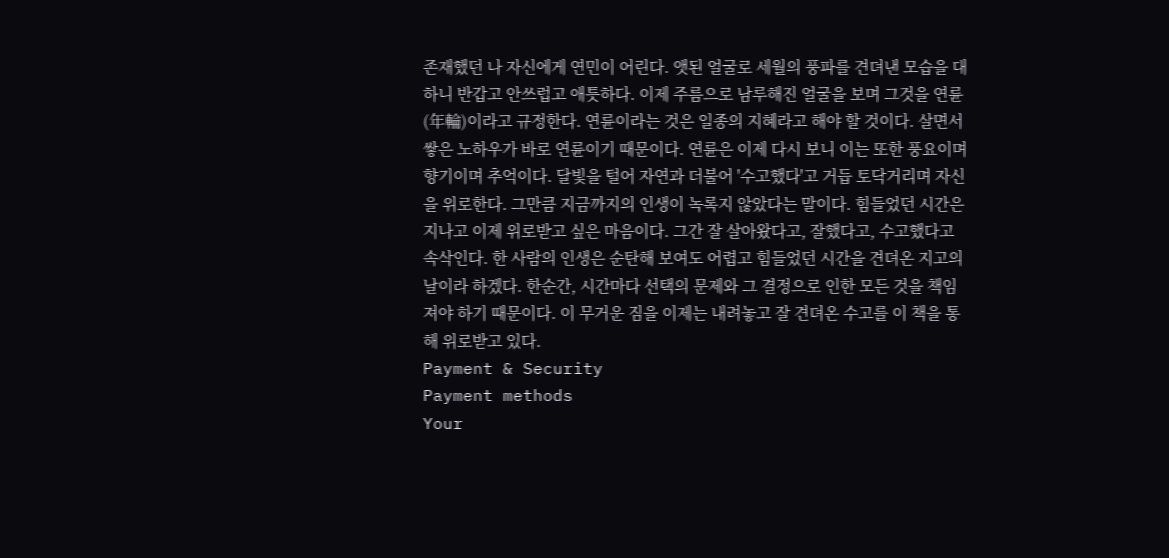존재했던 나 자신에게 연민이 어린다. 앳된 얼굴로 세월의 풍파를 견뎌낸 모습을 대하니 반갑고 안쓰럽고 애틋하다. 이제 주름으로 남루해진 얼굴을 보며 그것을 연륜(年輪)이라고 규정한다. 연륜이라는 것은 일종의 지혜라고 해야 할 것이다. 살면서 쌓은 노하우가 바로 연륜이기 때문이다. 연륜은 이제 다시 보니 이는 또한 풍요이며 향기이며 추억이다. 달빛을 털어 자연과 더불어 '수고했다'고 거듭 토닥거리며 자신을 위로한다. 그만큼 지금까지의 인생이 녹록지 않았다는 말이다. 힘들었던 시간은 지나고 이제 위로받고 싶은 마음이다. 그간 잘 살아왔다고, 잘했다고, 수고했다고 속삭인다. 한 사람의 인생은 순탄해 보여도 어렵고 힘들었던 시간을 견뎌온 지고의 날이라 하겠다. 한순간, 시간마다 선택의 문제와 그 결정으로 인한 모든 것을 책임져야 하기 때문이다. 이 무거운 짐을 이제는 내려놓고 잘 견뎌온 수고를 이 책을 통해 위로받고 있다.
Payment & Security
Payment methods
Your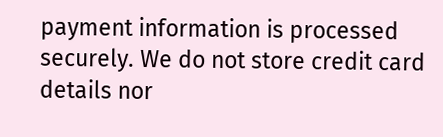payment information is processed securely. We do not store credit card details nor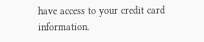have access to your credit card information.